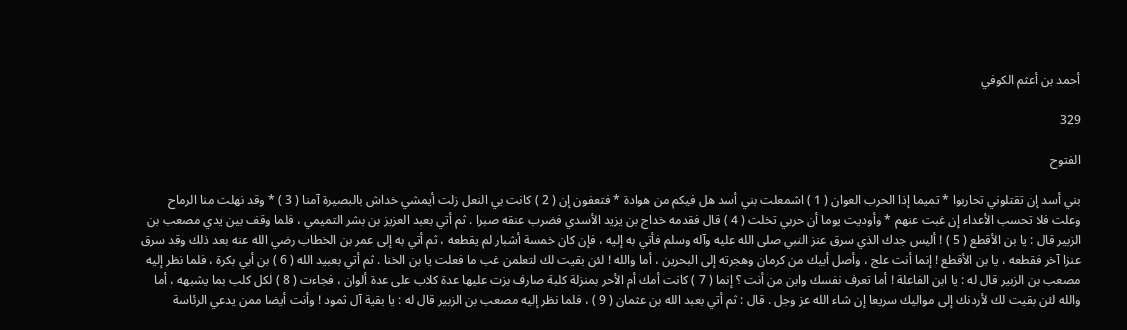أحمد بن أعثم الكوفي

329

الفتوح

بني أسد إن تقتلوني تحاربوا * تميما إذا الحرب العوان ( 1 ) اشمعلت بني أسد هل فيكم من هوادة * فتعفون إن ( 2 ) كانت بي النعل زلت أيمشي خداش بالبصيرة آمنا ( 3 ) * وقد نهلت منا الرماح وعلت فلا تحسب الأعداء إن غبت عنهم * وأوديت يوما أن حربي تخلت ( 4 ) قال فقدمه خداج بن يزيد الأسدي فضرب عنقه صبرا . ثم أتي بعبد العزيز بن بشر التميمي ، فلما وقف بين يدي مصعب بن الزبير قال : يا بن الأقطع ( 5 ) ! أليس جدك الذي سرق عنز النبي صلى الله عليه وآله وسلم فأتي به إليه ، فإن كان خمسة أشبار لم يقطعه ، ثم أتي به إلى عمر بن الخطاب رضي الله عنه بعد ذلك وقد سرق عنزا آخر فقطعه ، يا بن الأقطع ! إنما أنت علج ، وأصل أبيك من كرمان وهجرته إلى البحرين ، أما والله ! لئن بقيت لك لتعلمن غب ما فعلت يا بن الخنا . ثم أتي بعبيد الله ( 6 ) بن أبي بكرة ، فلما نظر إليه مصعب بن الزبير قال له : يا ابن الفاعلة ! أما تعرف نفسك وابن من أنت ؟ إنما ( 7 ) كانت أمك أم الأحر بمنزلة كلبة صارف بزت عليها عدة كلاب على عدة ألوان ، فجاءت ( 8 ) لكل كلب بما يشبهه ، أما والله لئن بقيت لك لأردنك إلى مواليك سريعا إن شاء الله عز وجل . قال : ثم أتي بعبد الله بن عثمان ( 9 ) ، فلما نظر إليه مصعب بن الزبير قال له : يا بقية آل ثمود ! وأنت أيضا ممن يدعي الرئاسة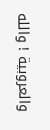والعروبية ! والله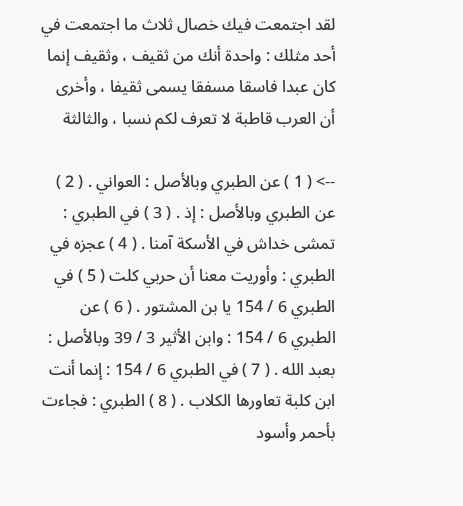لقد اجتمعت فيك خصال ثلاث ما اجتمعت في أحد مثلك : واحدة أنك من ثقيف ، وثقيف إنما كان عبدا فاسقا مسفقا يسمى ثقيفا ، وأخرى أن العرب قاطبة لا تعرف لكم نسبا ، والثالثة

--> ( 1 ) عن الطبري وبالأصل : العواني . ( 2 ) عن الطبري وبالأصل : إذ . ( 3 ) في الطبري : تمشى خداش في الأسكة آمنا . ( 4 ) عجزه في الطبري : وأوريت معنا أن حربي كلت ( 5 ) في الطبري 6 / 154 يا بن المشتور . ( 6 ) عن الطبري 6 / 154 : وابن الأثير 3 / 39 وبالأصل : بعبد الله . ( 7 ) في الطبري 6 / 154 : إنما أنت ابن كلبة تعاورها الكلاب . ( 8 ) الطبري : فجاءت بأحمر وأسود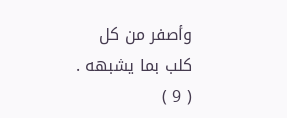وأصفر من كل كلب بما يشبهه . ( 9 )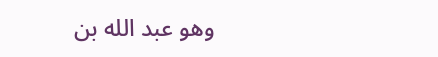وهو عبد الله بن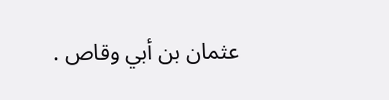عثمان بن أبي وقاص .